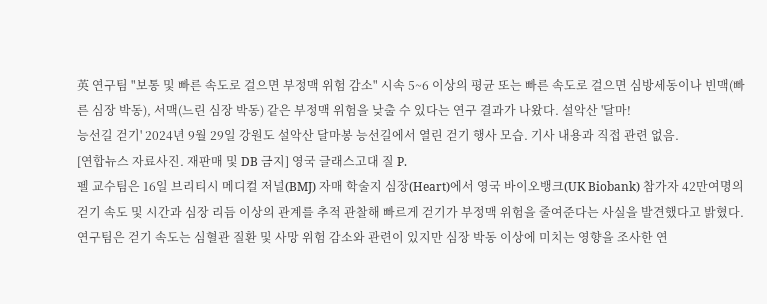英 연구팀 "보통 및 빠른 속도로 걸으면 부정맥 위험 감소" 시속 5~6 이상의 평균 또는 빠른 속도로 걸으면 심방세동이나 빈맥(빠른 심장 박동), 서맥(느린 심장 박동) 같은 부정맥 위험을 낮출 수 있다는 연구 결과가 나왔다. 설악산 '달마!
능선길 걷기' 2024년 9월 29일 강원도 설악산 달마봉 능선길에서 열린 걷기 행사 모습. 기사 내용과 직접 관련 없음.
[연합뉴스 자료사진. 재판매 및 DB 금지] 영국 글래스고대 질 P.
펠 교수팀은 16일 브리티시 메디컬 저널(BMJ) 자매 학술지 심장(Heart)에서 영국 바이오뱅크(UK Biobank) 참가자 42만여명의 걷기 속도 및 시간과 심장 리듬 이상의 관계를 추적 관찰해 빠르게 걷기가 부정맥 위험을 줄여준다는 사실을 발견했다고 밝혔다. 연구팀은 걷기 속도는 심혈관 질환 및 사망 위험 감소와 관련이 있지만 심장 박동 이상에 미치는 영향을 조사한 연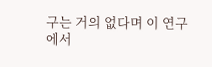구는 거의 없다며 이 연구에서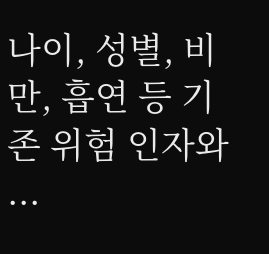나이, 성별, 비만, 흡연 등 기존 위험 인자와 ...